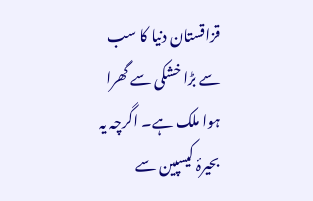قزاقستان دنیا کا سب سے بڑا خشکی سے گھرا ہوا ملک ہے۔ اگرچہ یہ بحیرۂ کیسپین سے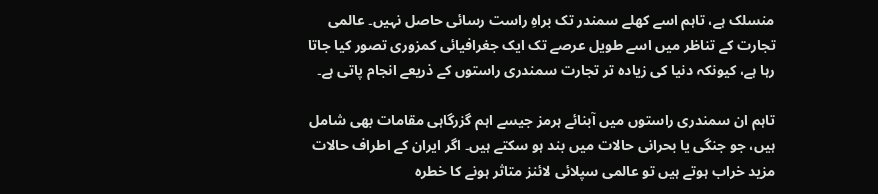منسلک ہے، تاہم اسے کھلے سمندر تک براہِ راست رسائی حاصل نہیں۔ عالمی تجارت کے تناظر میں اسے طویل عرصے تک ایک جغرافیائی کمزوری تصور کیا جاتا رہا ہے، کیونکہ دنیا کی زیادہ تر تجارت سمندری راستوں کے ذریعے انجام پاتی ہے۔

تاہم ان سمندری راستوں میں آبنائے ہرمز جیسے اہم گزرگاہی مقامات بھی شامل ہیں، جو جنگی یا بحرانی حالات میں بند ہو سکتے ہیں۔ اگر ایران کے اطراف حالات مزید خراب ہوتے ہیں تو عالمی سپلائی لائنز متاثر ہونے کا خطرہ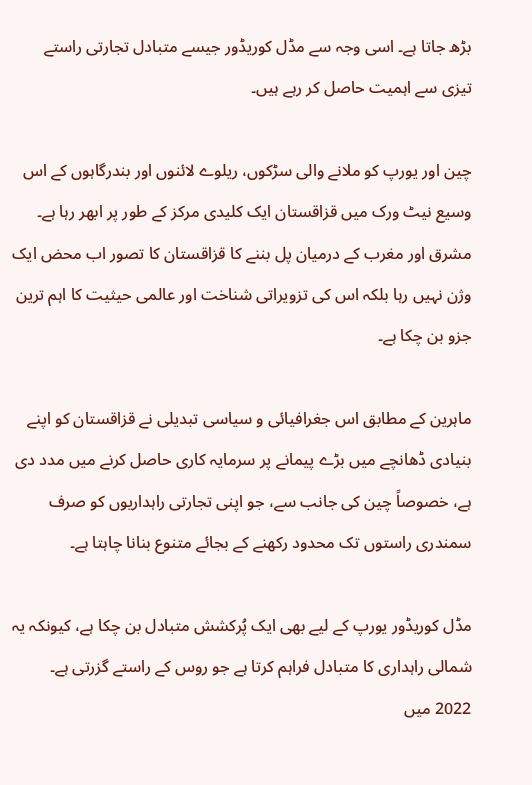بڑھ جاتا ہے۔ اسی وجہ سے مڈل کوریڈور جیسے متبادل تجارتی راستے تیزی سے اہمیت حاصل کر رہے ہیں۔

چین اور یورپ کو ملانے والی سڑکوں، ریلوے لائنوں اور بندرگاہوں کے اس وسیع نیٹ ورک میں قزاقستان ایک کلیدی مرکز کے طور پر ابھر رہا ہے۔ مشرق اور مغرب کے درمیان پل بننے کا قزاقستان کا تصور اب محض ایک وژن نہیں رہا بلکہ اس کی تزویراتی شناخت اور عالمی حیثیت کا اہم ترین جزو بن چکا ہے۔

ماہرین کے مطابق اس جغرافیائی و سیاسی تبدیلی نے قزاقستان کو اپنے بنیادی ڈھانچے میں بڑے پیمانے پر سرمایہ کاری حاصل کرنے میں مدد دی ہے، خصوصاً چین کی جانب سے، جو اپنی تجارتی راہداریوں کو صرف سمندری راستوں تک محدود رکھنے کے بجائے متنوع بنانا چاہتا ہے۔

مڈل کوریڈور یورپ کے لیے بھی ایک پُرکشش متبادل بن چکا ہے، کیونکہ یہ شمالی راہداری کا متبادل فراہم کرتا ہے جو روس کے راستے گزرتی ہے۔ 2022 میں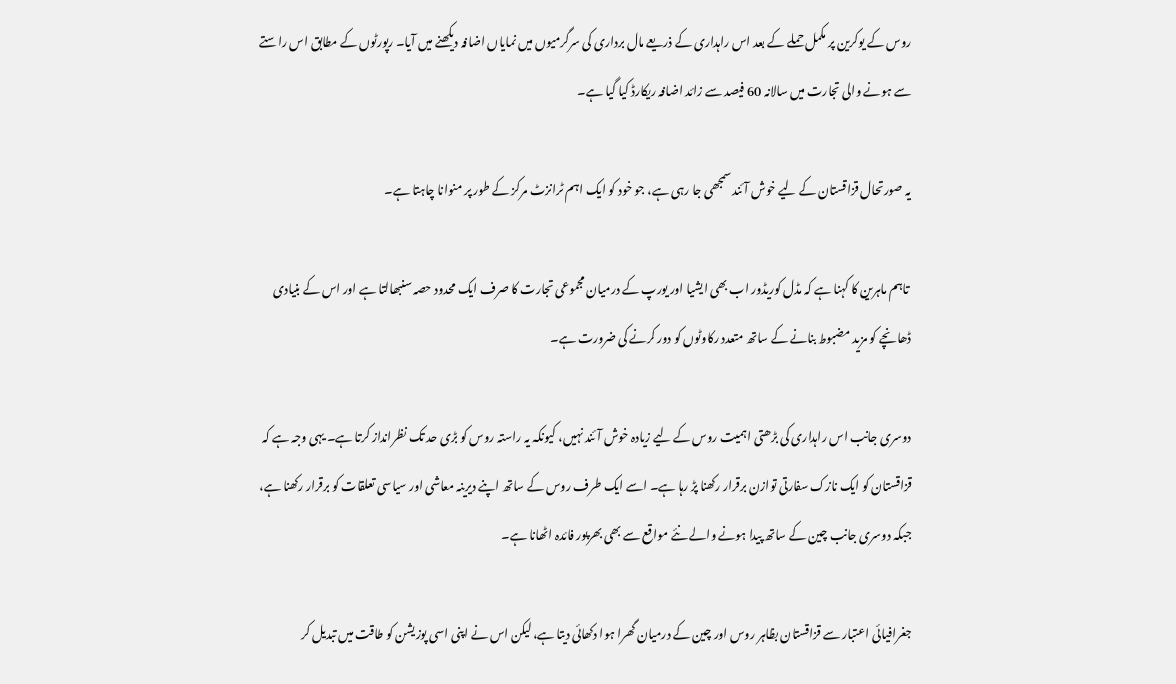روس کے یوکرین پر مکمل حملے کے بعد اس راہداری کے ذریعے مال برداری کی سرگرمیوں میں نمایاں اضافہ دیکھنے میں آیا۔ رپورٹوں کے مطابق اس راستے سے ہونے والی تجارت میں سالانہ 60 فیصد سے زائد اضافہ ریکارڈ کیا گیا ہے۔

یہ صورتحال قزاقستان کے لیے خوش آئند سمجھی جا رہی ہے، جو خود کو ایک اہم ٹرانزٹ مرکز کے طور پر منوانا چاہتا ہے۔

 تاہم ماہرین کا کہنا ہے کہ مڈل کوریڈور اب بھی ایشیا اور یورپ کے درمیان مجموعی تجارت کا صرف ایک محدود حصہ سنبھالتا ہے اور اس کے بنیادی ڈھانچے کو مزید مضبوط بنانے کے ساتھ متعدد رکاوٹوں کو دور کرنے کی ضرورت ہے۔

دوسری جانب اس راہداری کی بڑھتی اہمیت روس کے لیے زیادہ خوش آئند نہیں، کیونکہ یہ راستہ روس کو بڑی حد تک نظرانداز کرتا ہے۔ یہی وجہ ہے کہ قزاقستان کو ایک نازک سفارتی توازن برقرار رکھنا پڑ رہا ہے۔ اسے ایک طرف روس کے ساتھ اپنے دیرینہ معاشی اور سیاسی تعلقات کو برقرار رکھنا ہے، جبکہ دوسری جانب چین کے ساتھ پیدا ہونے والے نئے مواقع سے بھی بھرپور فائدہ اٹھانا ہے۔

جغرافیائی اعتبار سے قزاقستان بظاہر روس اور چین کے درمیان گھرا ہوا دکھائی دیتا ہے، لیکن اس نے اپنی اسی پوزیشن کو طاقت میں تبدیل کر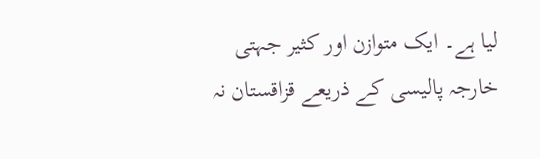لیا ہے۔ ایک متوازن اور کثیر جہتی خارجہ پالیسی کے ذریعے قزاقستان نہ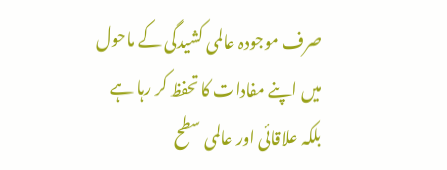صرف موجودہ عالمی کشیدگی کے ماحول میں اپنے مفادات کا تحفظ کر رہا ہے بلکہ علاقائی اور عالمی سطح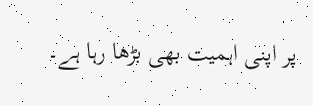پر اپنی اہمیت بھی بڑھا رہا ہے۔